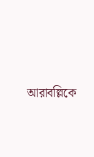আরাবল্লিকে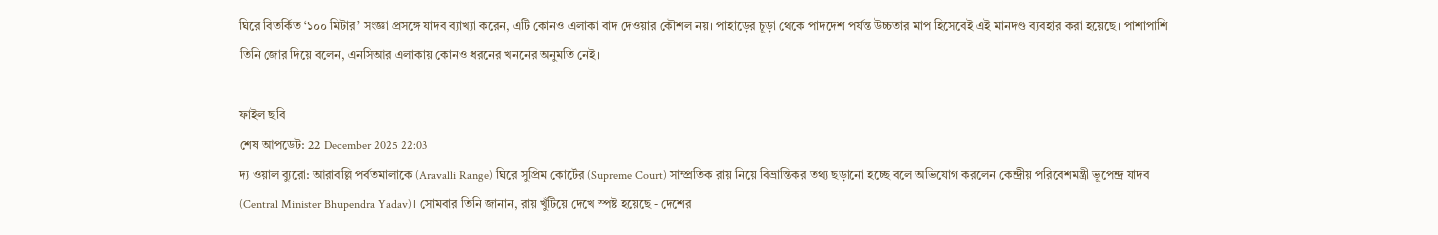ঘিরে বিতর্কিত ‘১০০ মিটার’ সংজ্ঞা প্রসঙ্গে যাদব ব্যাখ্যা করেন, এটি কোনও এলাকা বাদ দেওয়ার কৌশল নয়। পাহাড়ের চূড়া থেকে পাদদেশ পর্যন্ত উচ্চতার মাপ হিসেবেই এই মানদণ্ড ব্যবহার করা হয়েছে। পাশাপাশি তিনি জোর দিয়ে বলেন, এনসিআর এলাকায় কোনও ধরনের খননের অনুমতি নেই।

ফাইল ছবি
শেষ আপডেট: 22 December 2025 22:03
দ্য ওয়াল ব্যুরো: আরাবল্লি পর্বতমালাকে (Aravalli Range) ঘিরে সুপ্রিম কোর্টের (Supreme Court) সাম্প্রতিক রায় নিয়ে বিভ্রান্তিকর তথ্য ছড়ানো হচ্ছে বলে অভিযোগ করলেন কেন্দ্রীয় পরিবেশমন্ত্রী ভূপেন্দ্র যাদব (Central Minister Bhupendra Yadav)। সোমবার তিনি জানান, রায় খুঁটিয়ে দেখে স্পষ্ট হয়েছে - দেশের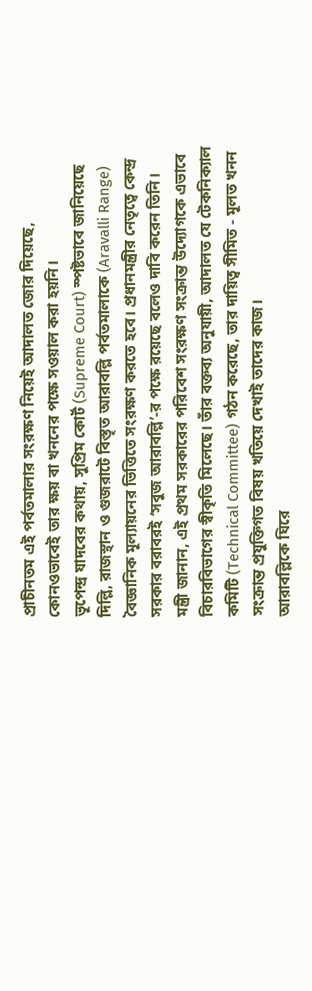প্রাচীনতম এই পর্বতমালার সংরক্ষণ নিয়েই আদালত জোর দিয়েছে, কোনওভাবেই তার ক্ষয় বা খননের পক্ষে সওয়াল করা হয়নি।
ভূপেন্দ্র যাদবের কথায়, সুপ্রিম কোর্ট (Supreme Court) স্পষ্টভাবে জানিয়েছে দিল্লি, রাজস্থান ও গুজরাটে বিস্তৃত আরাবল্লি পর্বতমালাকে (Aravalli Range) বৈজ্ঞানিক মূল্যায়নের ভিত্তিতে সংরক্ষণ করতে হবে। প্রধানমন্ত্রীর নেতৃত্বে কেন্দ্র সরকার বরাবরই ‘সবুজ আরাবল্লি’-র পক্ষে রয়েছে বলেও দাবি করেন তিনি।
মন্ত্রী জানান, এই প্রথম সরকারের পরিবেশ সংরক্ষণ সংক্রান্ত উদ্যোগকে এভাবে বিচারবিভাগের স্বীকৃতি মিলেছে। তাঁর বক্তব্য অনুযায়ী, আদালত যে টেকনিক্যাল কমিটি (Technical Committee) গঠন করেছে, তার দায়িত্ব সীমিত - মূলত খনন সংক্রান্ত প্রযুক্তিগত বিষয় খতিয়ে দেখাই তাদের কাজ।
আরাবল্লিকে ঘিরে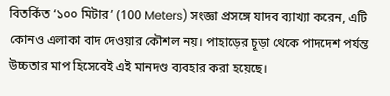বিতর্কিত ‘১০০ মিটার’ (100 Meters) সংজ্ঞা প্রসঙ্গে যাদব ব্যাখ্যা করেন, এটি কোনও এলাকা বাদ দেওয়ার কৌশল নয়। পাহাড়ের চূড়া থেকে পাদদেশ পর্যন্ত উচ্চতার মাপ হিসেবেই এই মানদণ্ড ব্যবহার করা হয়েছে।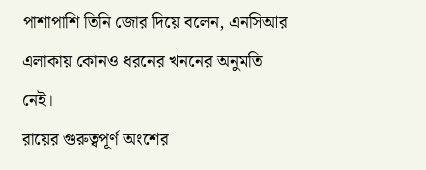পাশাপাশি তিনি জোর দিয়ে বলেন, এনসিআর এলাকায় কোনও ধরনের খননের অনুমতি নেই।
রায়ের গুরুত্বপূর্ণ অংশের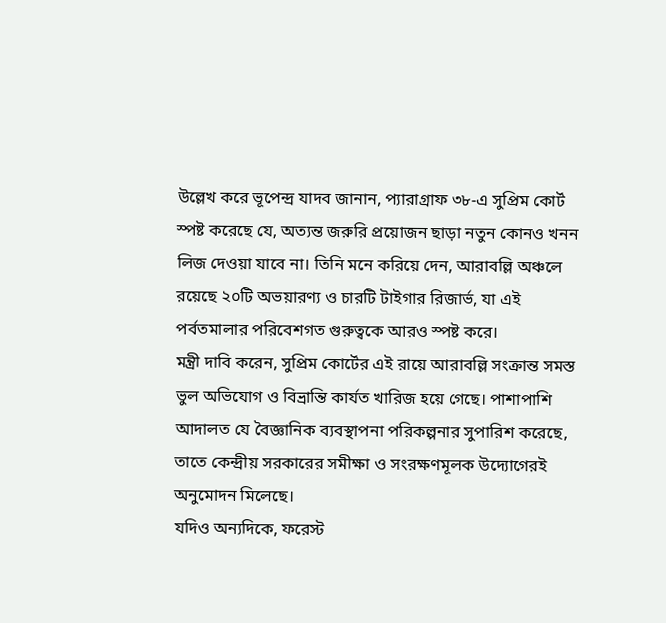উল্লেখ করে ভূপেন্দ্র যাদব জানান, প্যারাগ্রাফ ৩৮-এ সুপ্রিম কোর্ট স্পষ্ট করেছে যে, অত্যন্ত জরুরি প্রয়োজন ছাড়া নতুন কোনও খনন লিজ দেওয়া যাবে না। তিনি মনে করিয়ে দেন, আরাবল্লি অঞ্চলে রয়েছে ২০টি অভয়ারণ্য ও চারটি টাইগার রিজার্ভ, যা এই পর্বতমালার পরিবেশগত গুরুত্বকে আরও স্পষ্ট করে।
মন্ত্রী দাবি করেন, সুপ্রিম কোর্টের এই রায়ে আরাবল্লি সংক্রান্ত সমস্ত ভুল অভিযোগ ও বিভ্রান্তি কার্যত খারিজ হয়ে গেছে। পাশাপাশি আদালত যে বৈজ্ঞানিক ব্যবস্থাপনা পরিকল্পনার সুপারিশ করেছে, তাতে কেন্দ্রীয় সরকারের সমীক্ষা ও সংরক্ষণমূলক উদ্যোগেরই অনুমোদন মিলেছে।
যদিও অন্যদিকে, ফরেস্ট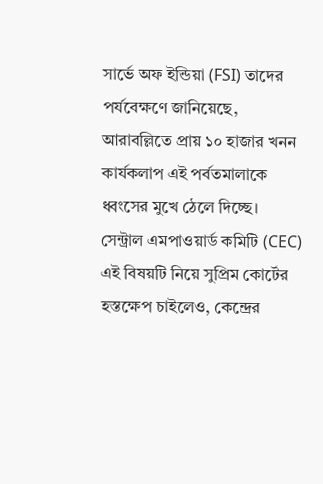সার্ভে অফ ইন্ডিয়া (FSI) তাদের পর্যবেক্ষণে জানিয়েছে, আরাবল্লিতে প্রায় ১০ হাজার খনন কার্যকলাপ এই পর্বতমালাকে ধ্বংসের মুখে ঠেলে দিচ্ছে। সেন্ট্রাল এমপাওয়ার্ড কমিটি (CEC) এই বিষয়টি নিয়ে সুপ্রিম কোর্টের হস্তক্ষেপ চাইলেও, কেন্দ্রের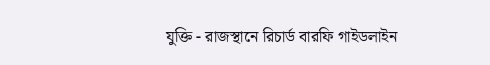যুক্তি - রাজস্থানে রিচার্ড বারফি গাইডলাইন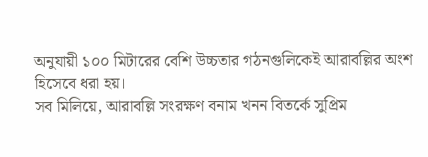অনুযায়ী ১০০ মিটারের বেশি উচ্চতার গঠনগুলিকেই আরাবল্লির অংশ হিসেবে ধরা হয়।
সব মিলিয়ে, আরাবল্লি সংরক্ষণ বনাম খনন বিতর্কে সুপ্রিম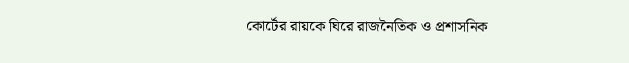কোর্টের রায়কে ঘিরে রাজনৈতিক ও প্রশাসনিক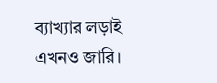ব্যাখ্যার লড়াই এখনও জারি।